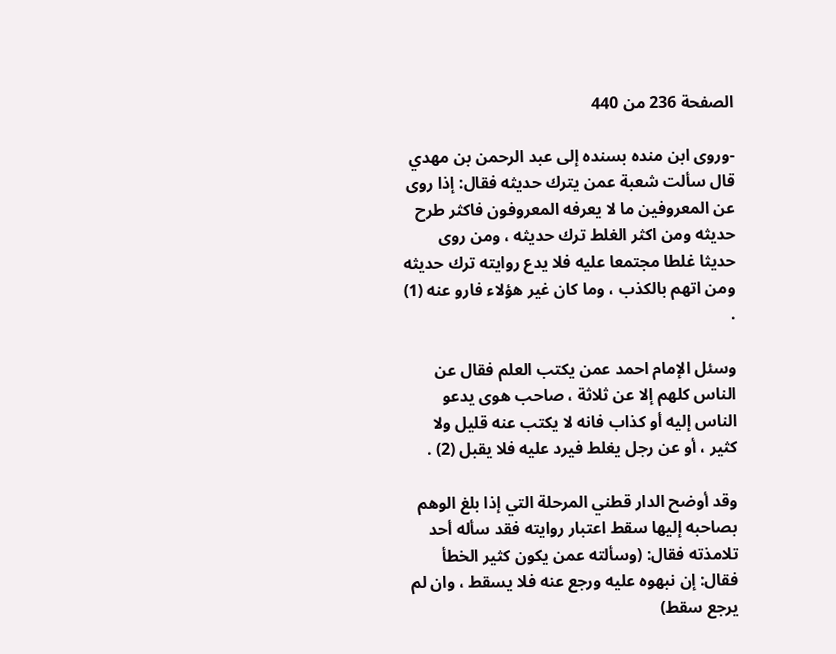الصفحة 236 من 440

-وروى ابن منده بسنده إلى عبد الرحمن بن مهدي قال سألت شعبة عمن يترك حديثه فقال: إذا روى عن المعروفين ما لا يعرفه المعروفون فاكثر طرح حديثه ومن اكثر الغلط ترك حديثه ، ومن روى حديثا غلطا مجتمعا عليه فلا يدع روايته ترك حديثه ومن اتهم بالكذب ، وما كان غير هؤلاء فارو عنه (1) .

وسئل الإمام احمد عمن يكتب العلم فقال عن الناس كلهم إلا عن ثلاثة ، صاحب هوى يدعو الناس إليه أو كذاب فانه لا يكتب عنه قليل ولا كثير ، أو عن رجل يغلط فيرد عليه فلا يقبل (2) .

وقد أوضح الدار قطني المرحلة التي إذا بلغ الوهم بصاحبه إليها سقط اعتبار روايته فقد سأله أحد تلامذته فقال: (وسألته عمن يكون كثير الخطأ فقال: إن نبهوه عليه ورجع عنه فلا يسقط ، وان لم يرجع سقط)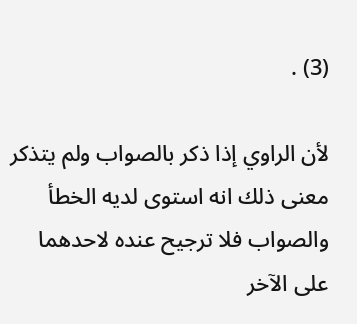(3) .

لأن الراوي إذا ذكر بالصواب ولم يتذكر معنى ذلك انه استوى لديه الخطأ والصواب فلا ترجيح عنده لاحدهما على الآخر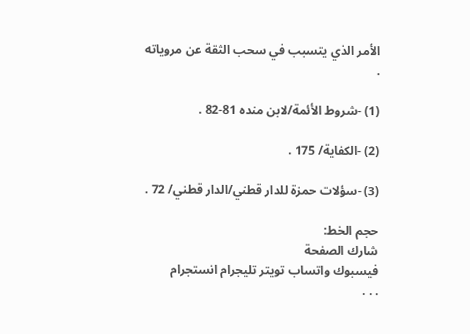الأمر الذي يتسبب في سحب الثقة عن مروياته .

(1) -شروط الأئمة/لابن منده 81-82 .

(2) -الكفاية/ 175 .

(3) -سؤلات حمزة للدار قطني/الدار قطني/ 72 .

حجم الخط:
شارك الصفحة
فيسبوك واتساب تويتر تليجرام انستجرام
. . .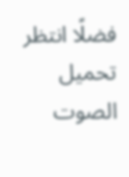فضلًا انتظر تحميل الصوت